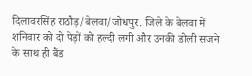दिलावरसिंह राठौड़/बेलवा/जोधपुर. जिले के बेलवा में शनिवार को दो पेड़ों को हल्दी लगी और उनकी डोली सजने के साथ ही बैंड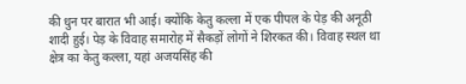की धुन पर बारात भी आई। क्योंकि केतु कल्ला में एक पीपल के पेड़ की अनूठी शादी हुई। पेड़ के विवाह समारोह में सैकड़ों लोगों ने शिरकत की। विवाह स्थल था क्षेत्र का केतु कल्ला, यहां अजयसिंह की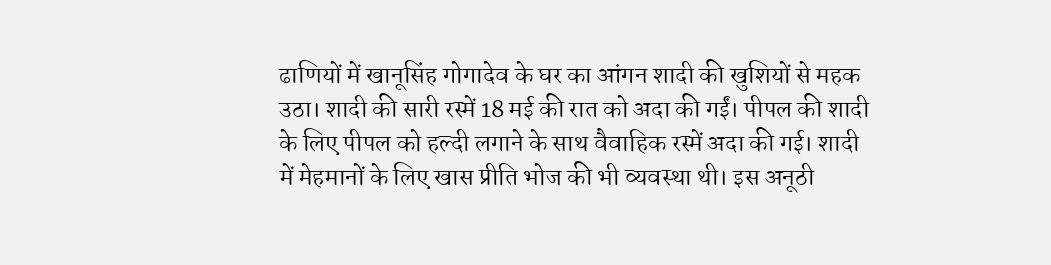ढाणियों में खानूसिंह गोगादेव के घर का आंगन शादी की खुशियों से महक उठा। शादी की सारी रस्में 18 मई की रात को अदा की गईं। पीपल की शादी के लिए पीपल को हल्दी लगाने के साथ वैवाहिक रस्में अदा की गई। शादी में मेहमानों के लिए खास प्रीति भोज की भी व्यवस्था थी। इस अनूठी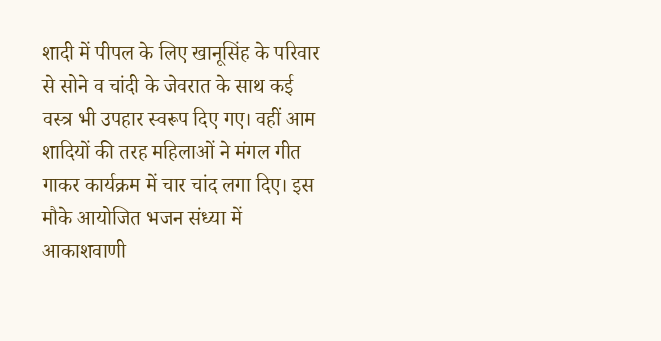शादी में पीपल के लिए खानूसिंह के परिवार से सोने व चांदी के जेवरात के साथ कई वस्त्र भी उपहार स्वरूप दिए गए। वहीं आम शादियों की तरह महिलाओं ने मंगल गीत गाकर कार्यक्रम में चार चांद लगा दिए। इस मौके आयोजित भजन संध्या में आकाशवाणी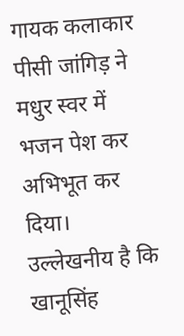गायक कलाकार पीसी जांगिड़ ने मधुर स्वर में भजन पेश कर अभिभूत कर दिया।
उल्लेखनीय है कि खानूसिंह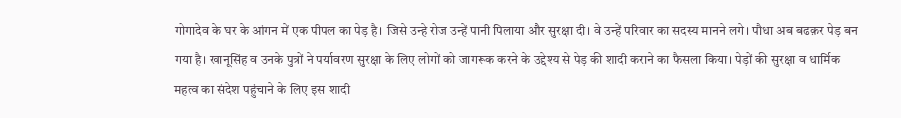गोगादेव के घर के आंगन में एक पीपल का पेड़ है। जिसे उन्हे रोज उन्हें पानी पिलाया और सुरक्षा दी। वे उन्हें परिवार का सदस्य मानने लगे। पौधा अब बढक़र पेड़ बन गया है। खानूसिंह व उनके पुत्रों ने पर्यावरण सुरक्षा के लिए लोगों को जागरूक करने के उद्देश्य से पेड़ की शादी कराने का फैसला किया। पेड़ों की सुरक्षा व धार्मिक महत्व का संदेश पहुंचाने के लिए इस शादी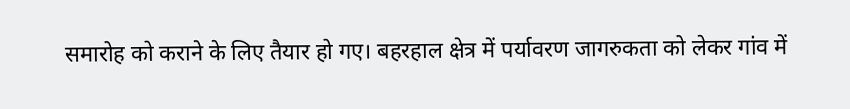समारोह को कराने के लिए तैयार हो गए। बहरहाल क्षेत्र में पर्यावरण जागरुकता को लेकर गांव में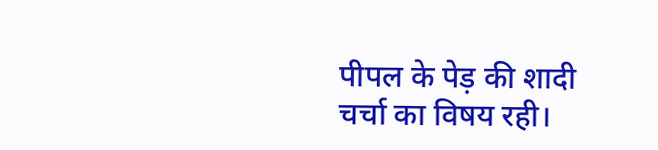पीपल के पेड़ की शादी चर्चा का विषय रही।